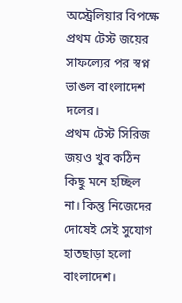অস্ট্রেলিয়ার বিপক্ষে প্রথম টেস্ট জয়ের সাফল্যের পর স্বপ্ন ভাঙল বাংলাদেশ দলের।
প্রথম টেস্ট সিরিজ জয়ও খুব কঠিন কিছু মনে হচ্ছিল না। কিন্তু নিজেদের দোষেই সেই সুযোগ হাতছাড়া হলো বাংলাদেশ।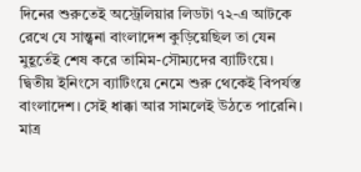দিনের শুরুতেই অস্ট্রেলিয়ার লিডটা ৭২-এ আটকে রেখে যে সান্ত্বনা বাংলাদেশ কুড়িয়েছিল তা যেন মুহূর্তেই শেষ করে তামিম-সৌম্যদের ব্যাটিংয়ে। দ্বিতীয় ইনিংসে ব্যাটিংয়ে নেমে শুরু থেকেই বিপর্যস্ত বাংলাদেশ। সেই ধাক্কা আর সামলেই উঠতে পারেনি।
মাত্র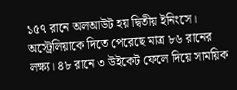১৫৭ রানে অলআউট হয় দ্বিতীয় ইনিংসে। অস্ট্রেলিয়াকে দিতে পেরেছে মাত্র ৮৬ রানের লক্ষ্য। ৪৮ রানে ৩ উইকেট ফেলে দিয়ে সাময়িক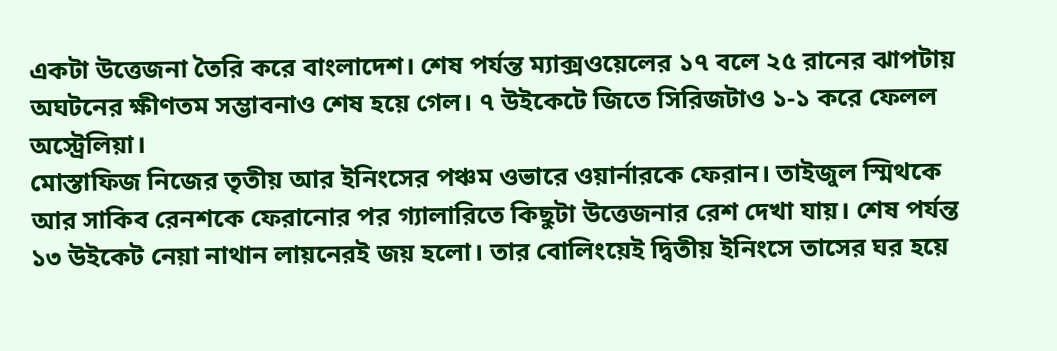একটা উত্তেজনা তৈরি করে বাংলাদেশ। শেষ পর্যন্ত ম্যাক্সওয়েলের ১৭ বলে ২৫ রানের ঝাপটায় অঘটনের ক্ষীণতম সম্ভাবনাও শেষ হয়ে গেল। ৭ উইকেটে জিতে সিরিজটাও ১-১ করে ফেলল অস্ট্রেলিয়া।
মোস্তাফিজ নিজের তৃতীয় আর ইনিংসের পঞ্চম ওভারে ওয়ার্নারকে ফেরান। তাইজুল স্মিথকে আর সাকিব রেনশকে ফেরানোর পর গ্যালারিতে কিছুটা উত্তেজনার রেশ দেখা যায়। শেষ পর্যন্ত ১৩ উইকেট নেয়া নাথান লায়নেরই জয় হলো। তার বোলিংয়েই দ্বিতীয় ইনিংসে তাসের ঘর হয়ে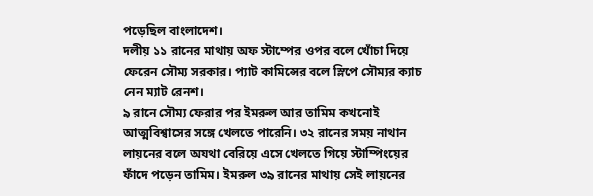পড়েছিল বাংলাদেশ।
দলীয় ১১ রানের মাথায় অফ স্টাম্পের ওপর বলে খোঁচা দিয়ে ফেরেন সৌম্য সরকার। প্যাট কামিন্সের বলে স্লিপে সৌম্যর ক্যাচ নেন ম্যাট রেনশ।
৯ রানে সৌম্য ফেরার পর ইমরুল আর তামিম কখনোই আত্মবিশ্বাসের সঙ্গে খেলতে পারেনি। ৩২ রানের সময় নাথান লায়নের বলে অযথা বেরিয়ে এসে খেলতে গিয়ে স্টাম্পিংয়ের ফাঁদে পড়েন তামিম। ইমরুল ৩৯ রানের মাথায় সেই লায়নের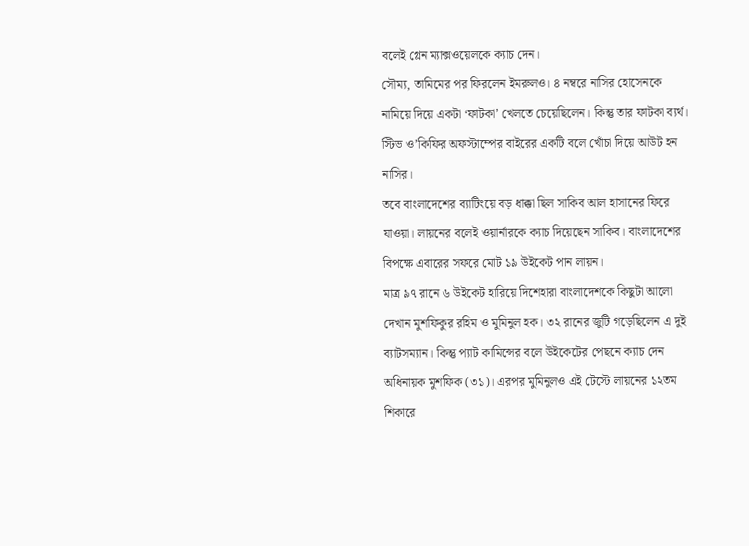বলেই গ্লেন ম্যাক্সওয়েলকে ক্যাচ দেন।
সৌম্য, তামিমের পর ফিরলেন ইমরুলও। ৪ নম্বরে নাসির হোসেনকে নামিয়ে দিয়ে একটা ‘ফাটকা’ খেলতে চেয়েছিলেন। কিন্তু তার ফাটকা ব্যর্থ। স্টিভ ও’কিফির অফস্টাম্পের বাইরের একটি বলে খোঁচা দিয়ে আউট হন নাসির।
তবে বাংলাদেশের ব্যাটিংয়ে বড় ধাক্কা ছিল সাকিব আল হাসানের ফিরে যাওয়া। লায়নের বলেই ওয়ার্নারকে ক্যাচ দিয়েছেন সাকিব। বাংলাদেশের বিপক্ষে এবারের সফরে মোট ১৯ উইকেট পান লায়ন।
মাত্র ৯৭ রানে ৬ উইকেট হারিয়ে দিশেহারা বাংলাদেশকে কিছুটা আলো দেখান মুশফিকুর রহিম ও মুমিনুল হক। ৩২ রানের জুটি গড়েছিলেন এ দুই ব্যাটসম্যান। কিন্তু প্যাট কামিন্সের বলে উইকেটের পেছনে ক্যাচ দেন অধিনায়ক মুশফিক (৩১)। এরপর মুমিনুলও এই টেস্টে লায়নের ১২তম শিকারে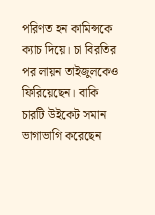পরিণত হন কামিন্সকে ক্যাচ দিয়ে। চা বিরতির পর লায়ন তাইজুলকেও ফিরিয়েছেন। বাকি চারটি উইকেট সমান ভাগাভাগি করেছেন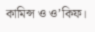কামিন্স ও ও’কিফ।